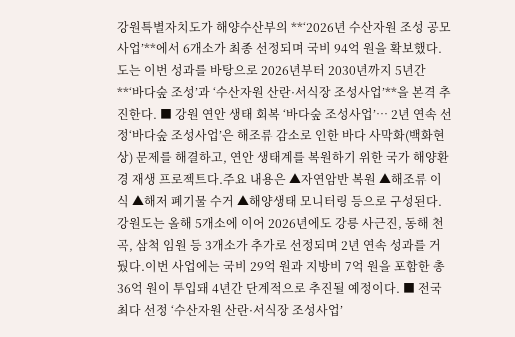강원특별자치도가 해양수산부의 **‘2026년 수산자원 조성 공모사업’**에서 6개소가 최종 선정되며 국비 94억 원을 확보했다. 도는 이번 성과를 바탕으로 2026년부터 2030년까지 5년간 **‘바다숲 조성’과 ‘수산자원 산란·서식장 조성사업’**을 본격 추진한다. ■ 강원 연안 생태 회복 ‘바다숲 조성사업’… 2년 연속 선정‘바다숲 조성사업’은 해조류 감소로 인한 바다 사막화(백화현상) 문제를 해결하고, 연안 생태계를 복원하기 위한 국가 해양환경 재생 프로젝트다.주요 내용은 ▲자연암반 복원 ▲해조류 이식 ▲해저 폐기물 수거 ▲해양생태 모니터링 등으로 구성된다. 강원도는 올해 5개소에 이어 2026년에도 강릉 사근진, 동해 천곡, 삼척 임원 등 3개소가 추가로 선정되며 2년 연속 성과를 거뒀다.이번 사업에는 국비 29억 원과 지방비 7억 원을 포함한 총 36억 원이 투입돼 4년간 단계적으로 추진될 예정이다. ■ 전국 최다 선정 ‘수산자원 산란·서식장 조성사업’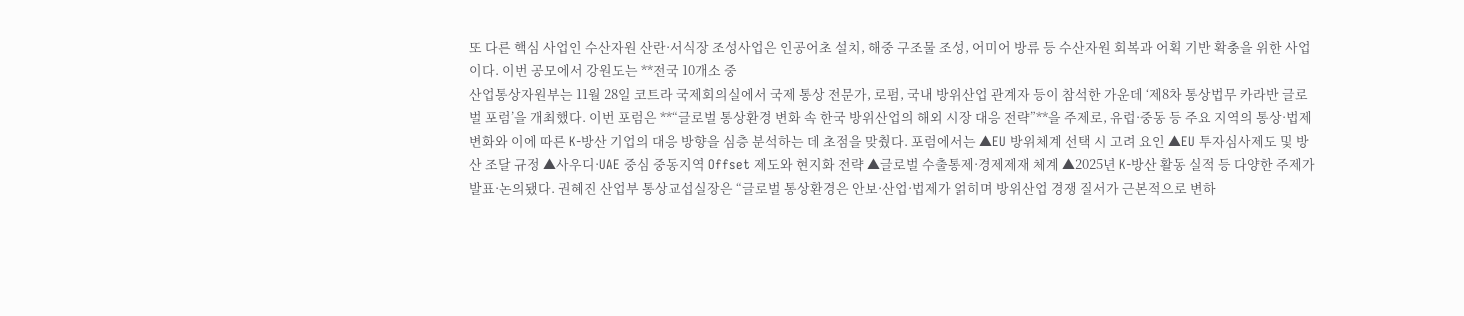또 다른 핵심 사업인 수산자원 산란·서식장 조성사업은 인공어초 설치, 해중 구조물 조성, 어미어 방류 등 수산자원 회복과 어획 기반 확충을 위한 사업이다. 이번 공모에서 강원도는 **전국 10개소 중
산업통상자원부는 11월 28일 코트라 국제회의실에서 국제 통상 전문가, 로펌, 국내 방위산업 관계자 등이 참석한 가운데 ‘제8차 통상법무 카라반 글로벌 포럼’을 개최했다. 이번 포럼은 **“글로벌 통상환경 변화 속 한국 방위산업의 해외 시장 대응 전략”**을 주제로, 유럽·중동 등 주요 지역의 통상·법제 변화와 이에 따른 K-방산 기업의 대응 방향을 심층 분석하는 데 초점을 맞췄다. 포럼에서는 ▲EU 방위체계 선택 시 고려 요인 ▲EU 투자심사제도 및 방산 조달 규정 ▲사우디·UAE 중심 중동지역 Offset 제도와 현지화 전략 ▲글로벌 수출통제·경제제재 체계 ▲2025년 K-방산 활동 실적 등 다양한 주제가 발표·논의됐다. 권혜진 산업부 통상교섭실장은 “글로벌 통상환경은 안보·산업·법제가 얽히며 방위산업 경쟁 질서가 근본적으로 변하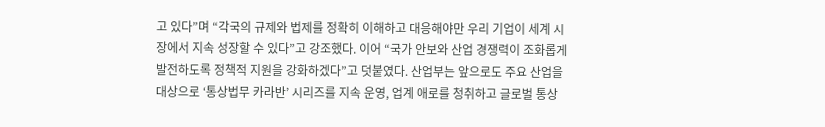고 있다”며 “각국의 규제와 법제를 정확히 이해하고 대응해야만 우리 기업이 세계 시장에서 지속 성장할 수 있다”고 강조했다. 이어 “국가 안보와 산업 경쟁력이 조화롭게 발전하도록 정책적 지원을 강화하겠다”고 덧붙였다. 산업부는 앞으로도 주요 산업을 대상으로 ‘통상법무 카라반’ 시리즈를 지속 운영, 업계 애로를 청취하고 글로벌 통상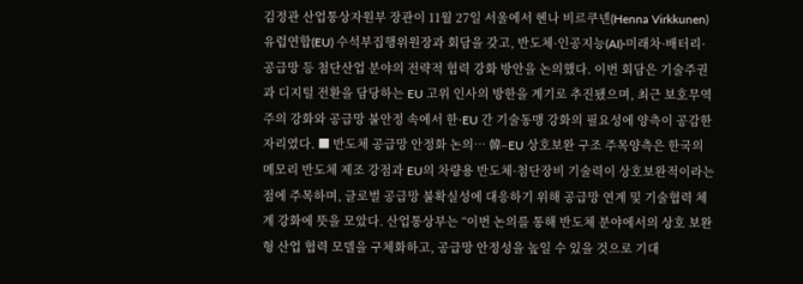김정관 산업통상자원부 장관이 11월 27일 서울에서 헨나 비르쿠넨(Henna Virkkunen) 유럽연합(EU) 수석부집행위원장과 회담을 갖고, 반도체·인공지능(AI)·미래차·배터리·공급망 등 첨단산업 분야의 전략적 협력 강화 방안을 논의했다. 이번 회담은 기술주권과 디지털 전환을 담당하는 EU 고위 인사의 방한을 계기로 추진됐으며, 최근 보호무역주의 강화와 공급망 불안정 속에서 한·EU 간 기술동맹 강화의 필요성에 양측이 공감한 자리였다. ■ 반도체 공급망 안정화 논의… 韓–EU 상호보완 구조 주목양측은 한국의 메모리 반도체 제조 강점과 EU의 차량용 반도체·첨단장비 기술력이 상호보완적이라는 점에 주목하며, 글로벌 공급망 불확실성에 대응하기 위해 공급망 연계 및 기술협력 체계 강화에 뜻을 모았다. 산업통상부는 “이번 논의를 통해 반도체 분야에서의 상호 보완형 산업 협력 모델을 구체화하고, 공급망 안정성을 높일 수 있을 것으로 기대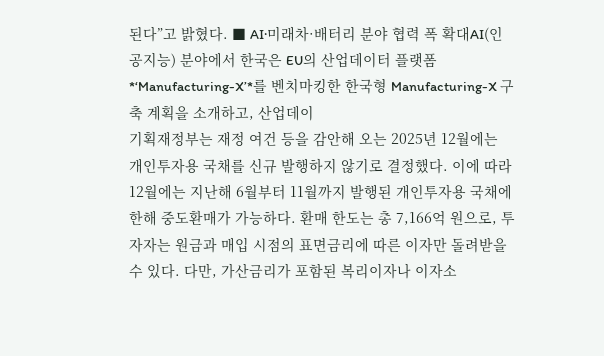된다”고 밝혔다. ■ AI·미래차·배터리 분야 협력 폭 확대AI(인공지능) 분야에서 한국은 EU의 산업데이터 플랫폼 *‘Manufacturing-X’*를 벤치마킹한 한국형 Manufacturing-X 구축 계획을 소개하고, 산업데이
기획재정부는 재정 여건 등을 감안해 오는 2025년 12월에는 개인투자용 국채를 신규 발행하지 않기로 결정했다. 이에 따라 12월에는 지난해 6월부터 11월까지 발행된 개인투자용 국채에 한해 중도환매가 가능하다. 환매 한도는 총 7,166억 원으로, 투자자는 원금과 매입 시점의 표면금리에 따른 이자만 돌려받을 수 있다. 다만, 가산금리가 포함된 복리이자나 이자소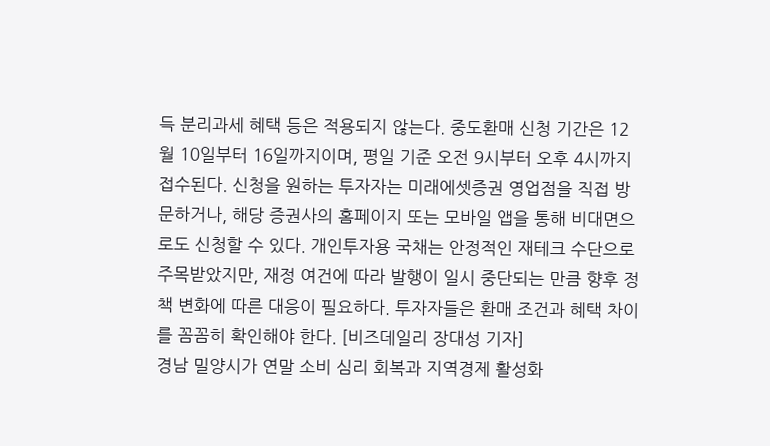득 분리과세 혜택 등은 적용되지 않는다. 중도환매 신청 기간은 12월 10일부터 16일까지이며, 평일 기준 오전 9시부터 오후 4시까지 접수된다. 신청을 원하는 투자자는 미래에셋증권 영업점을 직접 방문하거나, 해당 증권사의 홈페이지 또는 모바일 앱을 통해 비대면으로도 신청할 수 있다. 개인투자용 국채는 안정적인 재테크 수단으로 주목받았지만, 재정 여건에 따라 발행이 일시 중단되는 만큼 향후 정책 변화에 따른 대응이 필요하다. 투자자들은 환매 조건과 혜택 차이를 꼼꼼히 확인해야 한다. [비즈데일리 장대성 기자]
경남 밀양시가 연말 소비 심리 회복과 지역경제 활성화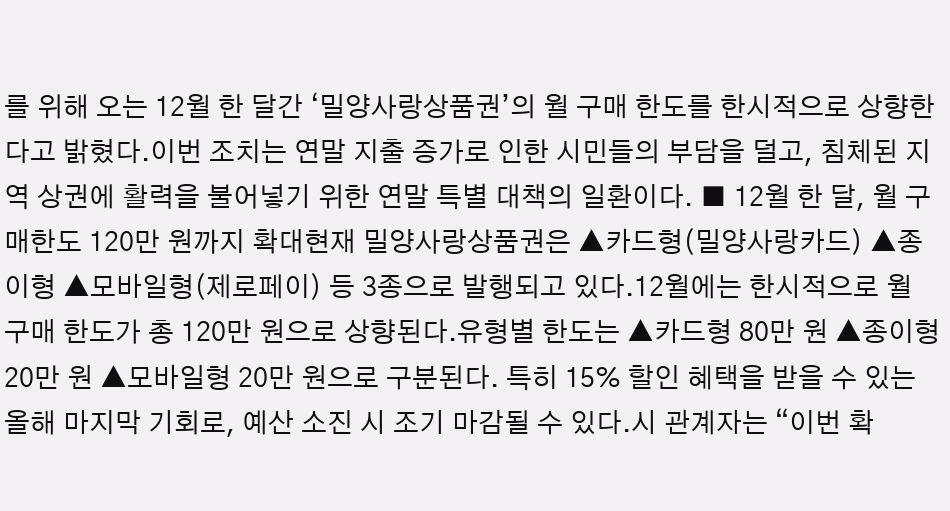를 위해 오는 12월 한 달간 ‘밀양사랑상품권’의 월 구매 한도를 한시적으로 상향한다고 밝혔다.이번 조치는 연말 지출 증가로 인한 시민들의 부담을 덜고, 침체된 지역 상권에 활력을 불어넣기 위한 연말 특별 대책의 일환이다. ■ 12월 한 달, 월 구매한도 120만 원까지 확대현재 밀양사랑상품권은 ▲카드형(밀양사랑카드) ▲종이형 ▲모바일형(제로페이) 등 3종으로 발행되고 있다.12월에는 한시적으로 월 구매 한도가 총 120만 원으로 상향된다.유형별 한도는 ▲카드형 80만 원 ▲종이형 20만 원 ▲모바일형 20만 원으로 구분된다. 특히 15% 할인 혜택을 받을 수 있는 올해 마지막 기회로, 예산 소진 시 조기 마감될 수 있다.시 관계자는 “이번 확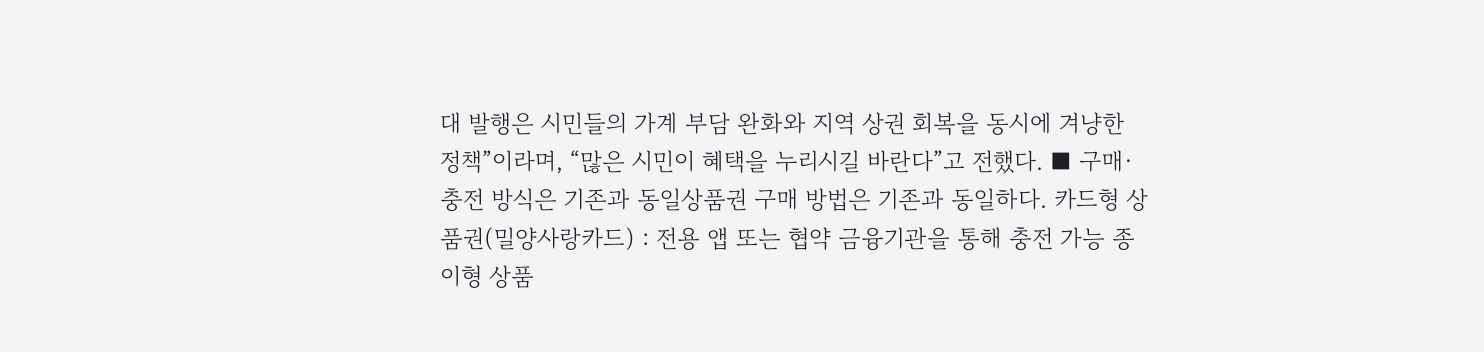대 발행은 시민들의 가계 부담 완화와 지역 상권 회복을 동시에 겨냥한 정책”이라며, “많은 시민이 혜택을 누리시길 바란다”고 전했다. ■ 구매·충전 방식은 기존과 동일상품권 구매 방법은 기존과 동일하다. 카드형 상품권(밀양사랑카드) : 전용 앱 또는 협약 금융기관을 통해 충전 가능 종이형 상품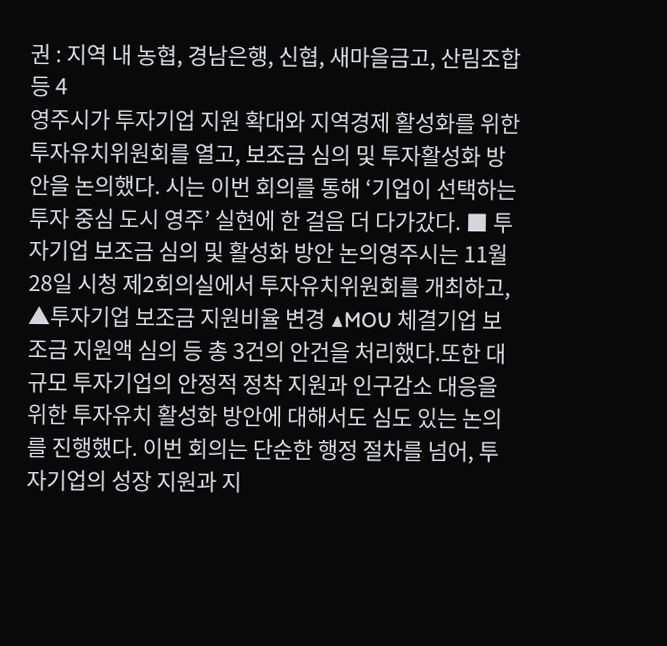권 : 지역 내 농협, 경남은행, 신협, 새마을금고, 산림조합 등 4
영주시가 투자기업 지원 확대와 지역경제 활성화를 위한 투자유치위원회를 열고, 보조금 심의 및 투자활성화 방안을 논의했다. 시는 이번 회의를 통해 ‘기업이 선택하는 투자 중심 도시 영주’ 실현에 한 걸음 더 다가갔다. ■ 투자기업 보조금 심의 및 활성화 방안 논의영주시는 11월 28일 시청 제2회의실에서 투자유치위원회를 개최하고, ▲투자기업 보조금 지원비율 변경 ▲MOU 체결기업 보조금 지원액 심의 등 총 3건의 안건을 처리했다.또한 대규모 투자기업의 안정적 정착 지원과 인구감소 대응을 위한 투자유치 활성화 방안에 대해서도 심도 있는 논의를 진행했다. 이번 회의는 단순한 행정 절차를 넘어, 투자기업의 성장 지원과 지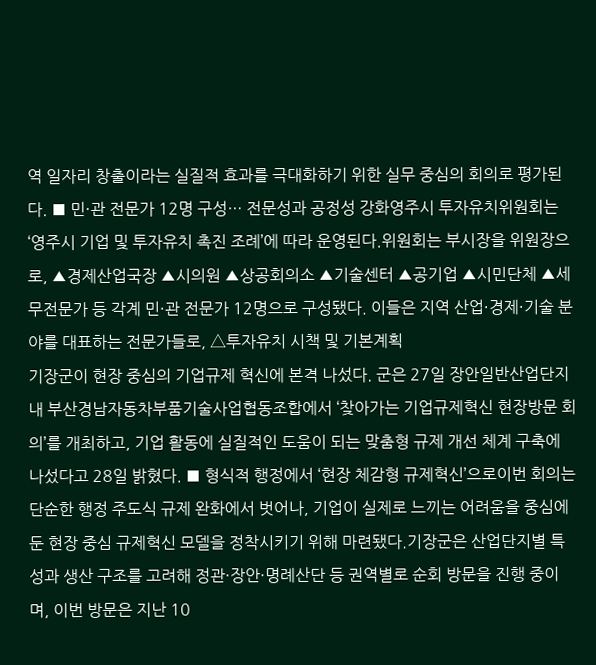역 일자리 창출이라는 실질적 효과를 극대화하기 위한 실무 중심의 회의로 평가된다. ■ 민·관 전문가 12명 구성… 전문성과 공정성 강화영주시 투자유치위원회는 ‘영주시 기업 및 투자유치 촉진 조례’에 따라 운영된다.위원회는 부시장을 위원장으로, ▲경제산업국장 ▲시의원 ▲상공회의소 ▲기술센터 ▲공기업 ▲시민단체 ▲세무전문가 등 각계 민·관 전문가 12명으로 구성됐다. 이들은 지역 산업·경제·기술 분야를 대표하는 전문가들로, △투자유치 시책 및 기본계획
기장군이 현장 중심의 기업규제 혁신에 본격 나섰다. 군은 27일 장안일반산업단지 내 부산경남자동차부품기술사업협동조합에서 ‘찾아가는 기업규제혁신 현장방문 회의’를 개최하고, 기업 활동에 실질적인 도움이 되는 맞춤형 규제 개선 체계 구축에 나섰다고 28일 밝혔다. ■ 형식적 행정에서 ‘현장 체감형 규제혁신’으로이번 회의는 단순한 행정 주도식 규제 완화에서 벗어나, 기업이 실제로 느끼는 어려움을 중심에 둔 현장 중심 규제혁신 모델을 정착시키기 위해 마련됐다.기장군은 산업단지별 특성과 생산 구조를 고려해 정관·장안·명례산단 등 권역별로 순회 방문을 진행 중이며, 이번 방문은 지난 10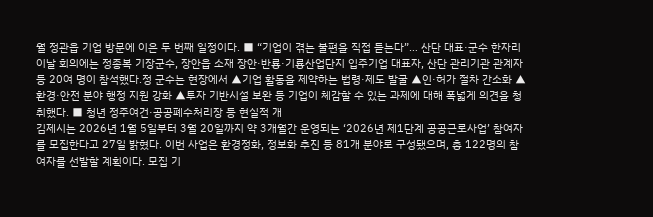월 정관읍 기업 방문에 이은 두 번째 일정이다. ■ “기업이 겪는 불편을 직접 듣는다”… 산단 대표·군수 한자리이날 회의에는 정종복 기장군수, 장안읍 소재 장안·반룡·기룡산업단지 입주기업 대표자, 산단 관리기관 관계자 등 20여 명이 참석했다.정 군수는 현장에서 ▲기업 활동을 제약하는 법령·제도 발굴 ▲인·허가 절차 간소화 ▲환경·안전 분야 행정 지원 강화 ▲투자 기반시설 보완 등 기업이 체감할 수 있는 과제에 대해 폭넓게 의견을 청취했다. ■ 청년 정주여건·공공폐수처리장 등 현실적 개
김제시는 2026년 1월 5일부터 3월 20일까지 약 3개월간 운영되는 ‘2026년 제1단계 공공근로사업’ 참여자를 모집한다고 27일 밝혔다. 이번 사업은 환경정화, 정보화 추진 등 81개 분야로 구성됐으며, 총 122명의 참여자를 선발할 계획이다. 모집 기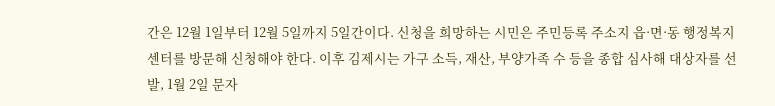간은 12월 1일부터 12월 5일까지 5일간이다. 신청을 희망하는 시민은 주민등록 주소지 읍·면·동 행정복지센터를 방문해 신청해야 한다. 이후 김제시는 가구 소득, 재산, 부양가족 수 등을 종합 심사해 대상자를 선발, 1월 2일 문자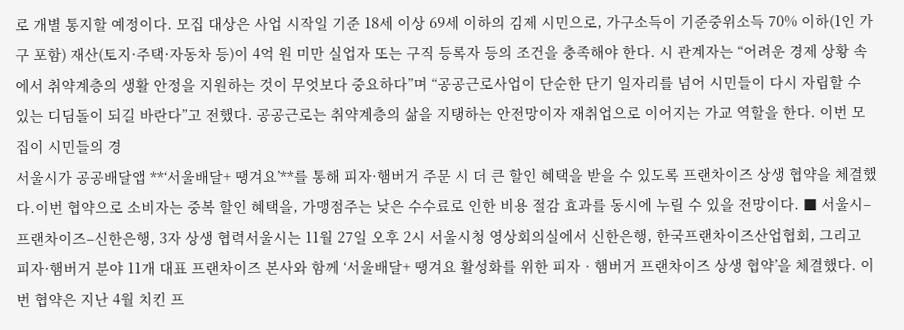로 개별 통지할 예정이다. 모집 대상은 사업 시작일 기준 18세 이상 69세 이하의 김제 시민으로, 가구소득이 기준중위소득 70% 이하(1인 가구 포함) 재산(토지·주택·자동차 등)이 4억 원 미만 실업자 또는 구직 등록자 등의 조건을 충족해야 한다. 시 관계자는 “어려운 경제 상황 속에서 취약계층의 생활 안정을 지원하는 것이 무엇보다 중요하다”며 “공공근로사업이 단순한 단기 일자리를 넘어 시민들이 다시 자립할 수 있는 디딤돌이 되길 바란다”고 전했다. 공공근로는 취약계층의 삶을 지탱하는 안전망이자 재취업으로 이어지는 가교 역할을 한다. 이번 모집이 시민들의 경
서울시가 공공배달앱 **‘서울배달+ 땡겨요’**를 통해 피자·햄버거 주문 시 더 큰 할인 혜택을 받을 수 있도록 프랜차이즈 상생 협약을 체결했다.이번 협약으로 소비자는 중복 할인 혜택을, 가맹점주는 낮은 수수료로 인한 비용 절감 효과를 동시에 누릴 수 있을 전망이다. ■ 서울시–프랜차이즈–신한은행, 3자 상생 협력서울시는 11월 27일 오후 2시 서울시청 영상회의실에서 신한은행, 한국프랜차이즈산업협회, 그리고 피자·햄버거 분야 11개 대표 프랜차이즈 본사와 함께 ‘서울배달+ 땡겨요 활성화를 위한 피자‧햄버거 프랜차이즈 상생 협약’을 체결했다. 이번 협약은 지난 4월 치킨 프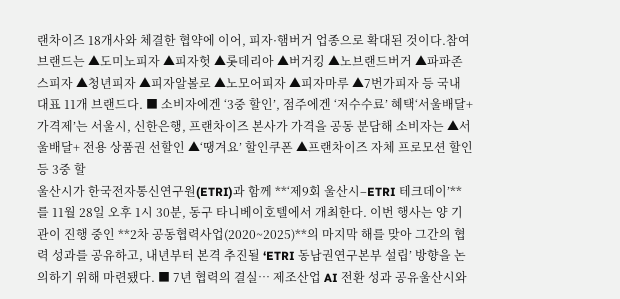랜차이즈 18개사와 체결한 협약에 이어, 피자·햄버거 업종으로 확대된 것이다.참여 브랜드는 ▲도미노피자 ▲피자헛 ▲롯데리아 ▲버거킹 ▲노브랜드버거 ▲파파존스피자 ▲청년피자 ▲피자알볼로 ▲노모어피자 ▲피자마루 ▲7번가피자 등 국내 대표 11개 브랜드다. ■ 소비자에겐 ‘3중 할인’, 점주에겐 ‘저수수료’ 혜택‘서울배달+ 가격제’는 서울시, 신한은행, 프랜차이즈 본사가 가격을 공동 분담해 소비자는 ▲서울배달+ 전용 상품권 선할인 ▲‘땡겨요’ 할인쿠폰 ▲프랜차이즈 자체 프로모션 할인 등 3중 할
울산시가 한국전자통신연구원(ETRI)과 함께 **‘제9회 울산시–ETRI 테크데이’**를 11월 28일 오후 1시 30분, 동구 타니베이호텔에서 개최한다. 이번 행사는 양 기관이 진행 중인 **2차 공동협력사업(2020~2025)**의 마지막 해를 맞아 그간의 협력 성과를 공유하고, 내년부터 본격 추진될 ‘ETRI 동남권연구본부 설립’ 방향을 논의하기 위해 마련됐다. ■ 7년 협력의 결실… 제조산업 AI 전환 성과 공유울산시와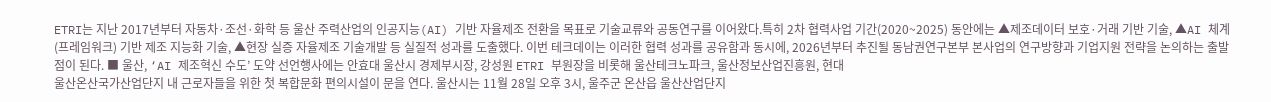ETRI는 지난 2017년부터 자동차·조선·화학 등 울산 주력산업의 인공지능(AI) 기반 자율제조 전환을 목표로 기술교류와 공동연구를 이어왔다.특히 2차 협력사업 기간(2020~2025) 동안에는 ▲제조데이터 보호·거래 기반 기술, ▲AI 체계(프레임워크) 기반 제조 지능화 기술, ▲현장 실증 자율제조 기술개발 등 실질적 성과를 도출했다. 이번 테크데이는 이러한 협력 성과를 공유함과 동시에, 2026년부터 추진될 동남권연구본부 본사업의 연구방향과 기업지원 전략을 논의하는 출발점이 된다. ■ 울산, ‘AI 제조혁신 수도’ 도약 선언행사에는 안효대 울산시 경제부시장, 강성원 ETRI 부원장을 비롯해 울산테크노파크, 울산정보산업진흥원, 현대
울산온산국가산업단지 내 근로자들을 위한 첫 복합문화 편의시설이 문을 연다. 울산시는 11월 28일 오후 3시, 울주군 온산읍 울산산업단지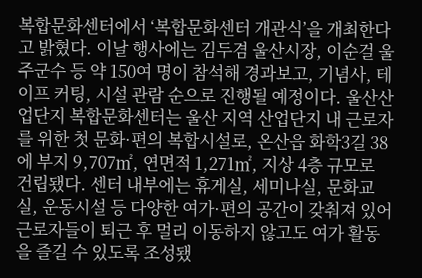복합문화센터에서 ‘복합문화센터 개관식’을 개최한다고 밝혔다. 이날 행사에는 김두겸 울산시장, 이순걸 울주군수 등 약 150여 명이 참석해 경과보고, 기념사, 테이프 커팅, 시설 관람 순으로 진행될 예정이다. 울산산업단지 복합문화센터는 울산 지역 산업단지 내 근로자를 위한 첫 문화·편의 복합시설로, 온산읍 화학3길 38에 부지 9,707㎡, 연면적 1,271㎡, 지상 4층 규모로 건립됐다. 센터 내부에는 휴게실, 세미나실, 문화교실, 운동시설 등 다양한 여가·편의 공간이 갖춰져 있어 근로자들이 퇴근 후 멀리 이동하지 않고도 여가 활동을 즐길 수 있도록 조성됐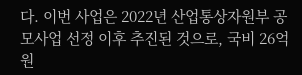다. 이번 사업은 2022년 산업통상자원부 공모사업 선정 이후 추진된 것으로, 국비 26억 원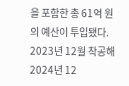을 포함한 총 61억 원의 예산이 투입됐다. 2023년 12월 착공해 2024년 12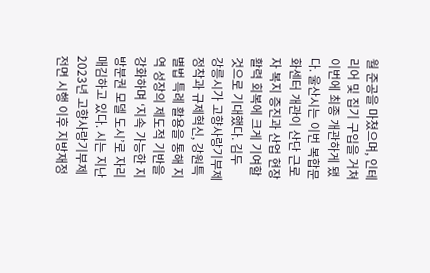월 준공을 마쳤으며, 인테리어 및 집기 구입을 거쳐 이번에 최종 개관하게 됐다. 울산시는 이번 복합문화센터 개관이 산단 근로자 복지 증진과 산업 현장 활력 회복에 크게 기여할 것으로 기대했다. 김두
강릉시가 고향사랑기부제 정착과 규제혁신, 강원특별법 특례 활용을 통해 지역 성장의 제도적 기반을 강화하며 ‘지속 가능한 지방분권 모델 도시’로 자리매김하고 있다. 시는 지난 2023년 고향사랑기부제 전면 시행 이후 지방재정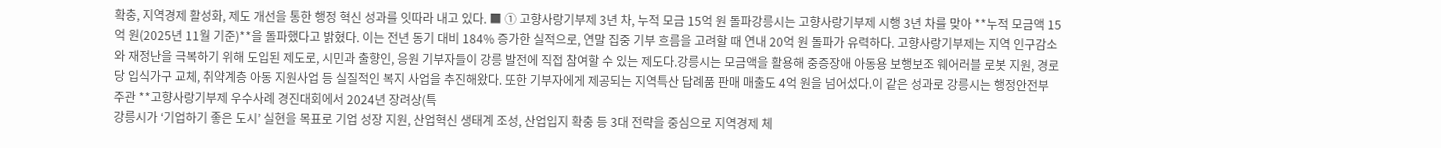확충, 지역경제 활성화, 제도 개선을 통한 행정 혁신 성과를 잇따라 내고 있다. ■ ① 고향사랑기부제 3년 차, 누적 모금 15억 원 돌파강릉시는 고향사랑기부제 시행 3년 차를 맞아 **누적 모금액 15억 원(2025년 11월 기준)**을 돌파했다고 밝혔다. 이는 전년 동기 대비 184% 증가한 실적으로, 연말 집중 기부 흐름을 고려할 때 연내 20억 원 돌파가 유력하다. 고향사랑기부제는 지역 인구감소와 재정난을 극복하기 위해 도입된 제도로, 시민과 출향인, 응원 기부자들이 강릉 발전에 직접 참여할 수 있는 제도다.강릉시는 모금액을 활용해 중증장애 아동용 보행보조 웨어러블 로봇 지원, 경로당 입식가구 교체, 취약계층 아동 지원사업 등 실질적인 복지 사업을 추진해왔다. 또한 기부자에게 제공되는 지역특산 답례품 판매 매출도 4억 원을 넘어섰다.이 같은 성과로 강릉시는 행정안전부 주관 **고향사랑기부제 우수사례 경진대회에서 2024년 장려상(특
강릉시가 ‘기업하기 좋은 도시’ 실현을 목표로 기업 성장 지원, 산업혁신 생태계 조성, 산업입지 확충 등 3대 전략을 중심으로 지역경제 체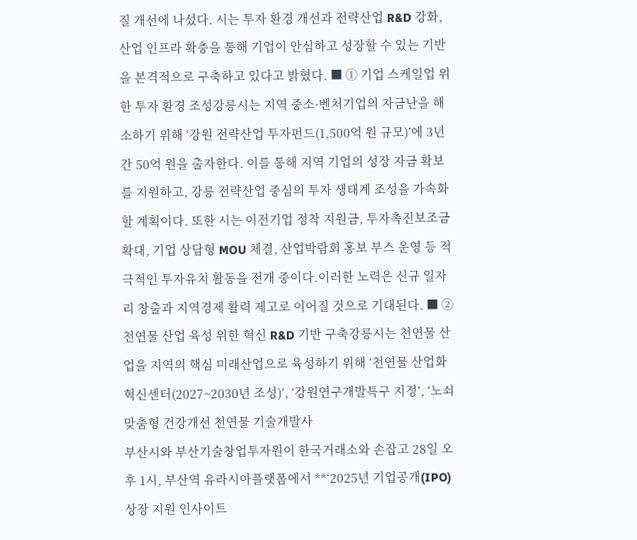질 개선에 나섰다. 시는 투자 환경 개선과 전략산업 R&D 강화, 산업 인프라 확충을 통해 기업이 안심하고 성장할 수 있는 기반을 본격적으로 구축하고 있다고 밝혔다. ■ ① 기업 스케일업 위한 투자 환경 조성강릉시는 지역 중소·벤처기업의 자금난을 해소하기 위해 ‘강원 전략산업 투자펀드(1,500억 원 규모)’에 3년간 50억 원을 출자한다. 이를 통해 지역 기업의 성장 자금 확보를 지원하고, 강릉 전략산업 중심의 투자 생태계 조성을 가속화할 계획이다. 또한 시는 이전기업 정착 지원금, 투자촉진보조금 확대, 기업 상담형 MOU 체결, 산업박람회 홍보 부스 운영 등 적극적인 투자유치 활동을 전개 중이다.이러한 노력은 신규 일자리 창출과 지역경제 활력 제고로 이어질 것으로 기대된다. ■ ② 천연물 산업 육성 위한 혁신 R&D 기반 구축강릉시는 천연물 산업을 지역의 핵심 미래산업으로 육성하기 위해 ‘천연물 산업화 혁신센터(2027~2030년 조성)’, ‘강원연구개발특구 지정’, ‘노쇠맞춤형 건강개선 천연물 기술개발사
부산시와 부산기술창업투자원이 한국거래소와 손잡고 28일 오후 1시, 부산역 유라시아플랫폼에서 **‘2025년 기업공개(IPO) 상장 지원 인사이트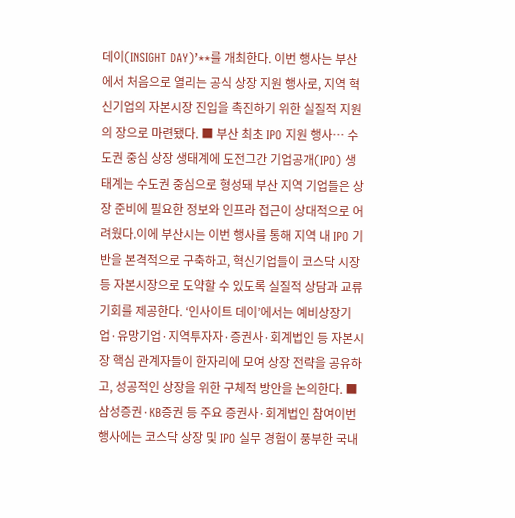데이(INSIGHT DAY)’**를 개최한다. 이번 행사는 부산에서 처음으로 열리는 공식 상장 지원 행사로, 지역 혁신기업의 자본시장 진입을 촉진하기 위한 실질적 지원의 장으로 마련됐다. ■ 부산 최초 IPO 지원 행사… 수도권 중심 상장 생태계에 도전그간 기업공개(IPO) 생태계는 수도권 중심으로 형성돼 부산 지역 기업들은 상장 준비에 필요한 정보와 인프라 접근이 상대적으로 어려웠다.이에 부산시는 이번 행사를 통해 지역 내 IPO 기반을 본격적으로 구축하고, 혁신기업들이 코스닥 시장 등 자본시장으로 도약할 수 있도록 실질적 상담과 교류 기회를 제공한다. ‘인사이트 데이’에서는 예비상장기업·유망기업·지역투자자·증권사·회계법인 등 자본시장 핵심 관계자들이 한자리에 모여 상장 전략을 공유하고, 성공적인 상장을 위한 구체적 방안을 논의한다. ■ 삼성증권·KB증권 등 주요 증권사·회계법인 참여이번 행사에는 코스닥 상장 및 IPO 실무 경험이 풍부한 국내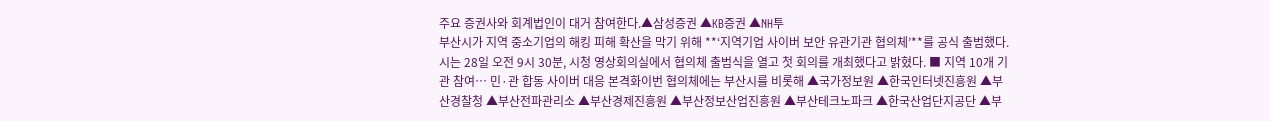주요 증권사와 회계법인이 대거 참여한다.▲삼성증권 ▲KB증권 ▲NH투
부산시가 지역 중소기업의 해킹 피해 확산을 막기 위해 **‘지역기업 사이버 보안 유관기관 협의체’**를 공식 출범했다. 시는 28일 오전 9시 30분, 시청 영상회의실에서 협의체 출범식을 열고 첫 회의를 개최했다고 밝혔다. ■ 지역 10개 기관 참여… 민·관 합동 사이버 대응 본격화이번 협의체에는 부산시를 비롯해 ▲국가정보원 ▲한국인터넷진흥원 ▲부산경찰청 ▲부산전파관리소 ▲부산경제진흥원 ▲부산정보산업진흥원 ▲부산테크노파크 ▲한국산업단지공단 ▲부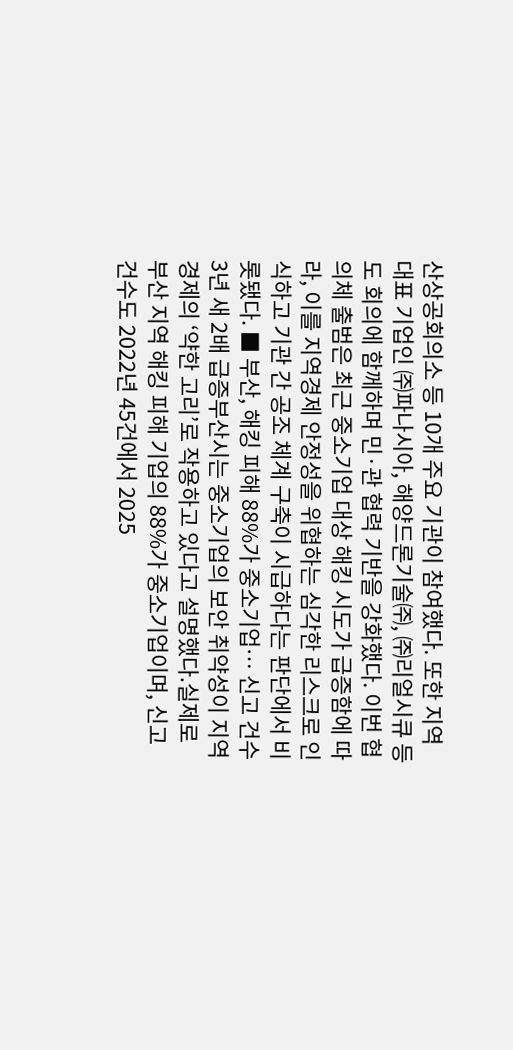산상공회의소 등 10개 주요 기관이 참여했다. 또한 지역 대표 기업인 ㈜파나시아, 해양드론기술㈜, ㈜리얼시큐 등도 회의에 함께하며 민·관 협력 기반을 강화했다. 이번 협의체 출범은 최근 중소기업 대상 해킹 시도가 급증함에 따라, 이를 지역경제 안정성을 위협하는 심각한 리스크로 인식하고 기관 간 공조 체계 구축이 시급하다는 판단에서 비롯됐다. ■ 부산, 해킹 피해 88%가 중소기업… 신고 건수 3년 새 2배 급증부산시는 중소기업의 보안 취약성이 지역경제의 ‘약한 고리’로 작용하고 있다고 설명했다.실제로 부산 지역 해킹 피해 기업의 88%가 중소기업이며, 신고 건수도 2022년 45건에서 2025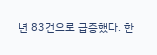년 83건으로 급증했다. 한